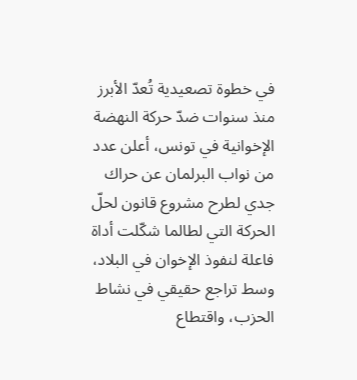في خطوة تصعيدية تُعدّ الأبرز منذ سنوات ضدّ حركة النهضة الإخوانية في تونس، أعلن عدد من نواب البرلمان عن حراك جدي لطرح مشروع قانون لحلّ الحركة التي لطالما شكّلت أداة فاعلة لنفوذ الإخوان في البلاد، وسط تراجع حقيقي في نشاط الحزب، واقتطاع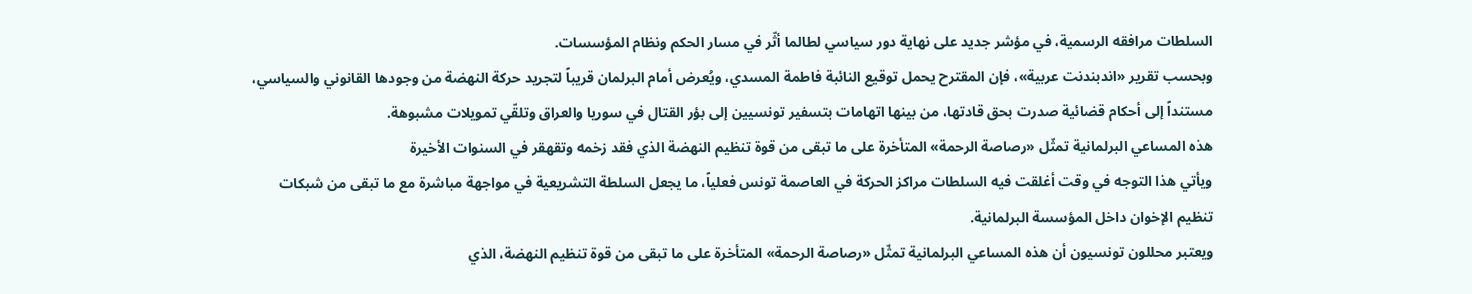السلطات مرافقه الرسمية، في مؤشر جديد على نهاية دور سياسي لطالما أثّر في مسار الحكم ونظام المؤسسات.
وبحسب تقرير «اندبندنت عربية»، فإن المقترح يحمل توقيع النائبة فاطمة المسدي، ويُعرض أمام البرلمان قريباً لتجريد حركة النهضة من وجودها القانوني والسياسي، مستنداً إلى أحكام قضائية صدرت بحق قادتها، من بينها اتهامات بتسفير تونسيين إلى بؤر القتال في سوريا والعراق وتلقّي تمويلات مشبوهة.
هذه المساعي البرلمانية تمثّل «رصاصة الرحمة» المتأخرة على ما تبقى من قوة تنظيم النهضة الذي فقد زخمه وتقهقر في السنوات الأخيرة
ويأتي هذا التوجه في وقت أغلقت فيه السلطات مراكز الحركة في العاصمة تونس فعلياً، ما يجعل السلطة التشريعية في مواجهة مباشرة مع ما تبقى من شبكات تنظيم الإخوان داخل المؤسسة البرلمانية.
ويعتبر محللون تونسيون أن هذه المساعي البرلمانية تمثّل «رصاصة الرحمة» المتأخرة على ما تبقى من قوة تنظيم النهضة، الذي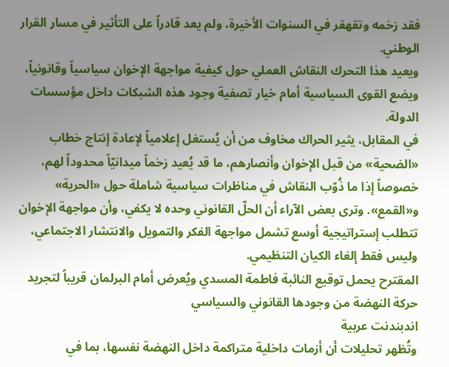فقد زخمه وتقهقر في السنوات الأخيرة، ولم يعد قادراً على التأثير في مسار القرار الوطني.
ويعيد هذا التحرك النقاش العملي حول كيفية مواجهة الإخوان سياسياً وقانونياً، ويضع القوى السياسية أمام خيار تصفية وجود هذه الشبكات داخل مؤسسات الدولة.
في المقابل، يثير الحراك مخاوف من أن يُستغل إعلامياً لإعادة إنتاج خطاب «الضحية» من قبل الإخوان وأنصارهم، ما قد يُعيد زخماً ميدانيّاً محدوداً لهم، خصوصاً إذا ما ذُوّب النقاش في مناظرات سياسية شاملة حول «الحرية» و«القمع». وترى بعض الآراء أن الحلّ القانوني وحده لا يكفي، وأن مواجهة الإخوان تتطلب إستراتيجية أوسع تشمل مواجهة الفكر والتمويل والانتشار الاجتماعي، وليس فقط إلغاء الكيان التنظيمي.
المقترح يحمل توقيع النائبة فاطمة المسدي ويُعرض أمام البرلمان قريباً لتجريد حركة النهضة من وجودها القانوني والسياسي
اندبندنت عربية
وتُظهر تحليلات أن أزمات داخلية متراكمة داخل النهضة نفسها، بما في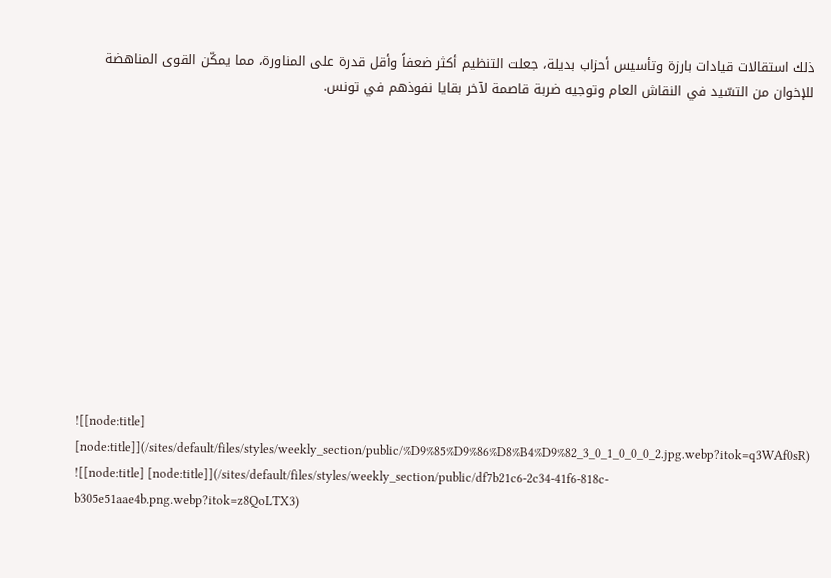ذلك استقالات قيادات بارزة وتأسيس أحزاب بديلة، جعلت التنظيم أكثر ضعفاً وأقل قدرة على المناورة، مما يمكّن القوى المناهضة للإخوان من التسّيد في النقاش العام وتوجيه ضربة قاصمة لآخر بقايا نفوذهم في تونس.












![[node:title] [node:title]](/sites/default/files/styles/weekly_section/public/%D9%85%D9%86%D8%B4%D9%82_3_0_1_0_0_0_2.jpg.webp?itok=q3WAf0sR)
![[node:title] [node:title]](/sites/default/files/styles/weekly_section/public/df7b21c6-2c34-41f6-818c-b305e51aae4b.png.webp?itok=z8QoLTX3)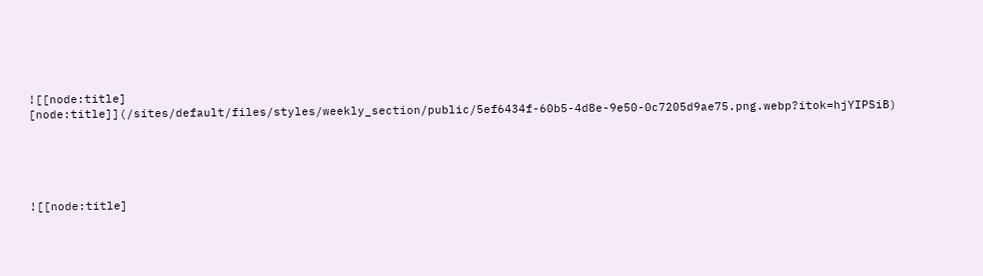![[node:title] [node:title]](/sites/default/files/styles/weekly_section/public/5ef6434f-60b5-4d8e-9e50-0c7205d9ae75.png.webp?itok=hjYIPSiB)





![[node:title]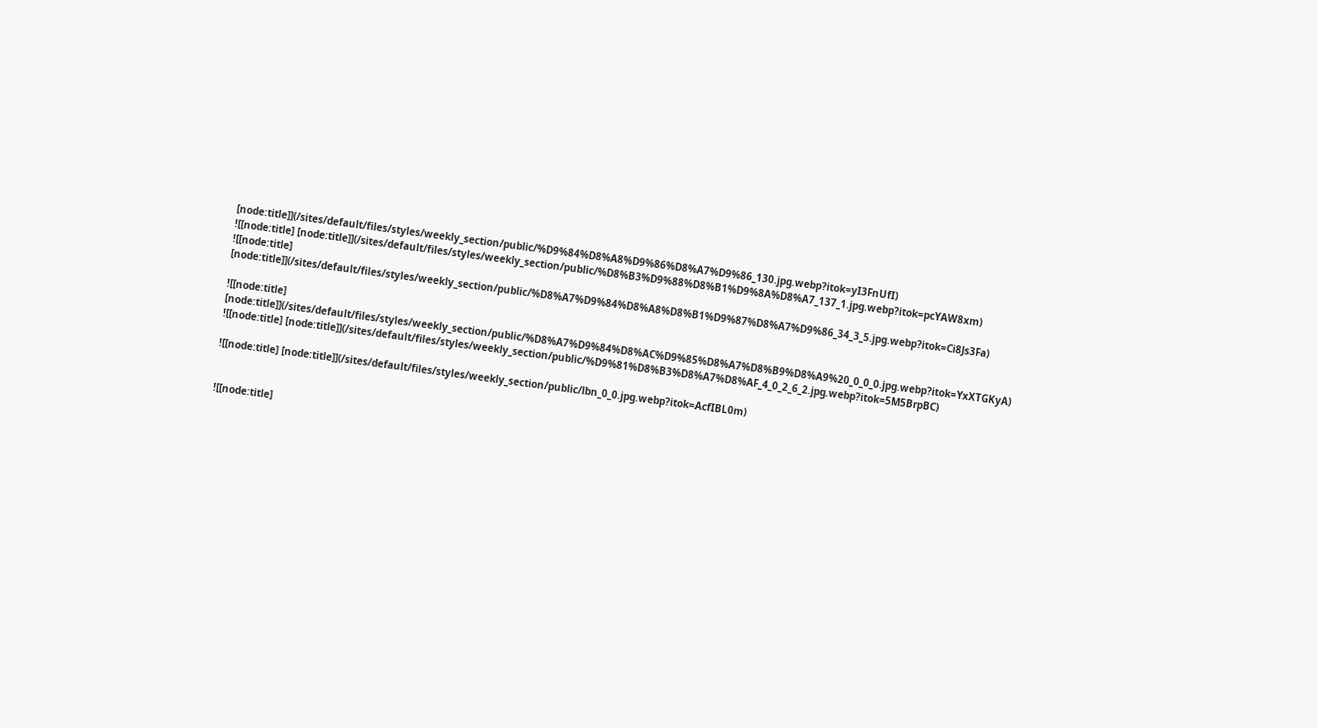[node:title]](/sites/default/files/styles/weekly_section/public/%D9%84%D8%A8%D9%86%D8%A7%D9%86_130.jpg.webp?itok=yI3FnUfI)
![[node:title] [node:title]](/sites/default/files/styles/weekly_section/public/%D8%B3%D9%88%D8%B1%D9%8A%D8%A7_137_1.jpg.webp?itok=pcYAW8xm)
![[node:title] [node:title]](/sites/default/files/styles/weekly_section/public/%D8%A7%D9%84%D8%A8%D8%B1%D9%87%D8%A7%D9%86_34_3_5.jpg.webp?itok=Ci8Js3Fa)

![[node:title] [node:title]](/sites/default/files/styles/weekly_section/public/%D8%A7%D9%84%D8%AC%D9%85%D8%A7%D8%B9%D8%A9%20_0_0_0.jpg.webp?itok=YxXTGKyA)
![[node:title] [node:title]](/sites/default/files/styles/weekly_section/public/%D9%81%D8%B3%D8%A7%D8%AF_4_0_2_6_2.jpg.webp?itok=5M5BrpBC)

![[node:title] [node:title]](/sites/default/files/styles/weekly_section/public/lbn_0_0.jpg.webp?itok=AcfIBL0m)


![[node:title]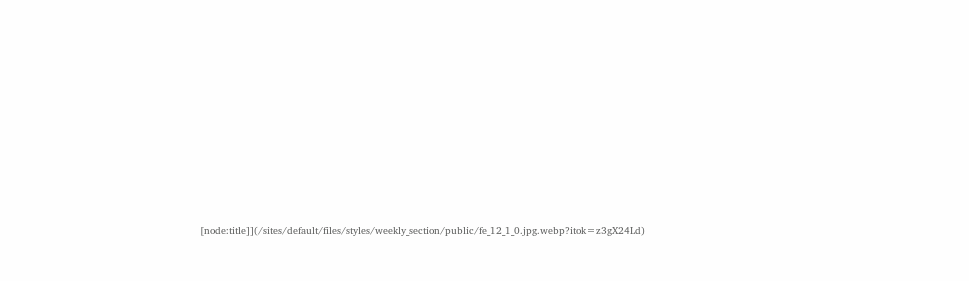[node:title]](/sites/default/files/styles/weekly_section/public/fe_12_1_0.jpg.webp?itok=z3gX24Ld)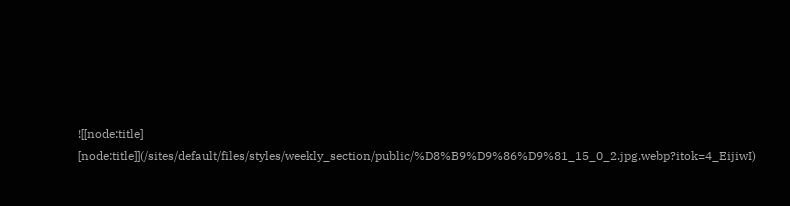![[node:title] [node:title]](/sites/default/files/styles/weekly_section/public/%D8%B9%D9%86%D9%81_15_0_2.jpg.webp?itok=4_EijiwI)